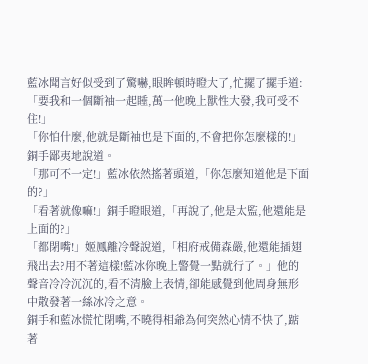藍冰聞言好似受到了驚嚇,眼眸頓時瞪大了,忙擺了擺手道:「要我和一個斷袖一起睡,萬一他晚上獸性大發,我可受不住!」
「你怕什麼,他就是斷袖也是下面的,不會把你怎麼樣的!」銅手鄙夷地說道。
「那可不一定!」藍冰依然搖著頭道,「你怎麼知道他是下面的?」
「看著就像嘛!」銅手瞪眼道,「再說了,他是太監,他還能是上面的?」
「都閉嘴!」姬鳳離冷聲說道,「相府戒備森嚴,他還能插翅飛出去?用不著這樣!藍冰你晚上警覺一點就行了。」他的聲音冷冷沉沉的,看不清臉上表情,卻能感覺到他周身無形中散發著一絲冰冷之意。
銅手和藍冰慌忙閉嘴,不曉得相爺為何突然心情不快了,踮著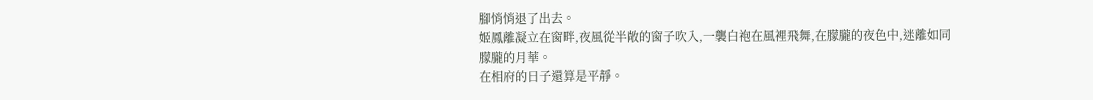腳悄悄退了出去。
姬鳳離凝立在窗畔,夜風從半敞的窗子吹入,一襲白袍在風裡飛舞,在朦朧的夜色中,迷離如同朦朧的月華。
在相府的日子還算是平靜。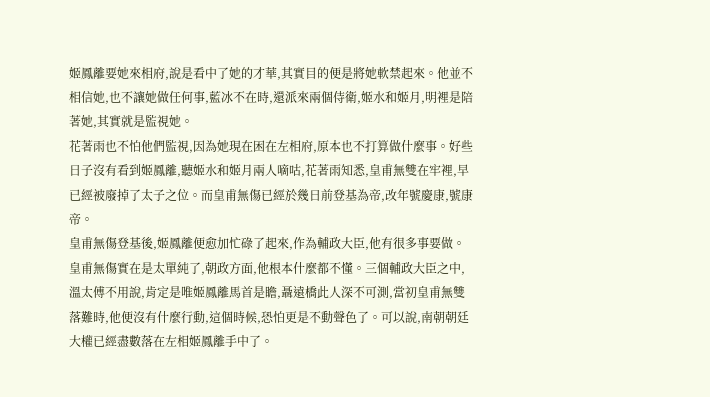姬鳳離要她來相府,說是看中了她的才華,其實目的便是將她軟禁起來。他並不相信她,也不讓她做任何事,藍冰不在時,還派來兩個侍衛,姬水和姬月,明裡是陪著她,其實就是監視她。
花著雨也不怕他們監視,因為她現在困在左相府,原本也不打算做什麼事。好些日子沒有看到姬鳳離,聽姬水和姬月兩人嘀咕,花著雨知悉,皇甫無雙在牢裡,早已經被廢掉了太子之位。而皇甫無傷已經於幾日前登基為帝,改年號慶康,號康帝。
皇甫無傷登基後,姬鳳離便愈加忙碌了起來,作為輔政大臣,他有很多事要做。皇甫無傷實在是太單純了,朝政方面,他根本什麼都不懂。三個輔政大臣之中,溫太傅不用說,肯定是唯姬鳳離馬首是瞻,聶遠橋此人深不可測,當初皇甫無雙落難時,他便沒有什麼行動,這個時候,恐怕更是不動聲色了。可以說,南朝朝廷大權已經盡數落在左相姬鳳離手中了。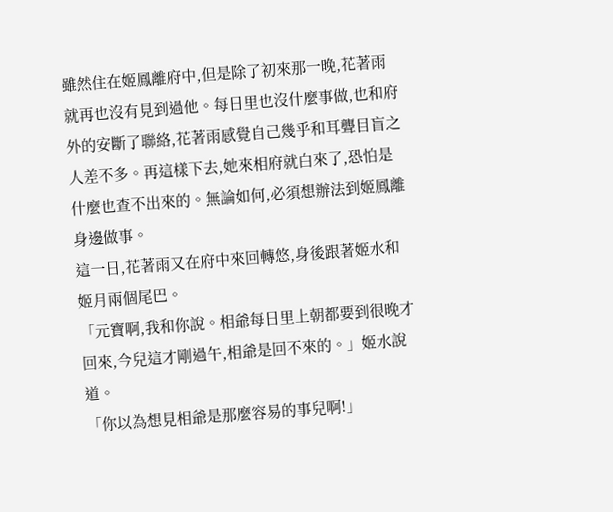雖然住在姬鳳離府中,但是除了初來那一晚,花著雨就再也沒有見到過他。每日里也沒什麼事做,也和府外的安斷了聯絡,花著雨感覺自己幾乎和耳聾目盲之人差不多。再這樣下去,她來相府就白來了,恐怕是什麼也查不出來的。無論如何,必須想辦法到姬鳳離身邊做事。
這一日,花著雨又在府中來回轉悠,身後跟著姬水和姬月兩個尾巴。
「元寶啊,我和你說。相爺每日里上朝都要到很晚才回來,今兒這才剛過午,相爺是回不來的。」姬水說道。
「你以為想見相爺是那麼容易的事兒啊!」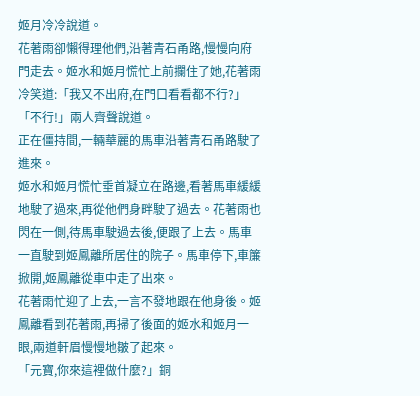姬月冷冷說道。
花著雨卻懶得理他們,沿著青石甬路,慢慢向府門走去。姬水和姬月慌忙上前攔住了她,花著雨冷笑道:「我又不出府,在門口看看都不行?」
「不行!」兩人齊聲說道。
正在僵持間,一輛華麗的馬車沿著青石甬路駛了進來。
姬水和姬月慌忙垂首凝立在路邊,看著馬車緩緩地駛了過來,再從他們身畔駛了過去。花著雨也閃在一側,待馬車駛過去後,便跟了上去。馬車一直駛到姬鳳離所居住的院子。馬車停下,車簾掀開,姬鳳離從車中走了出來。
花著雨忙迎了上去,一言不發地跟在他身後。姬鳳離看到花著雨,再掃了後面的姬水和姬月一眼,兩道軒眉慢慢地皺了起來。
「元寶,你來這裡做什麼?」銅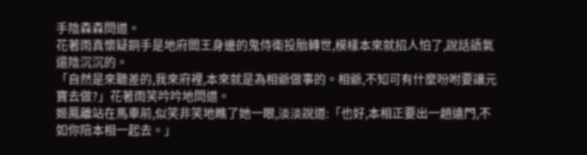手陰森森問道。
花著雨真懷疑銅手是地府閻王身邊的鬼侍衛投胎轉世,模樣本來就招人怕了,說話語氣還陰沉沉的。
「自然是來聽差的,我來府裡,本來就是為相爺做事的。相爺,不知可有什麼吩咐要讓元寶去做?」花著雨笑吟吟地問道。
姬鳳離站在馬車前,似笑非笑地瞧了她一眼,淡淡說道:「也好,本相正要出一趟遠門,不如你陪本相一起去。」